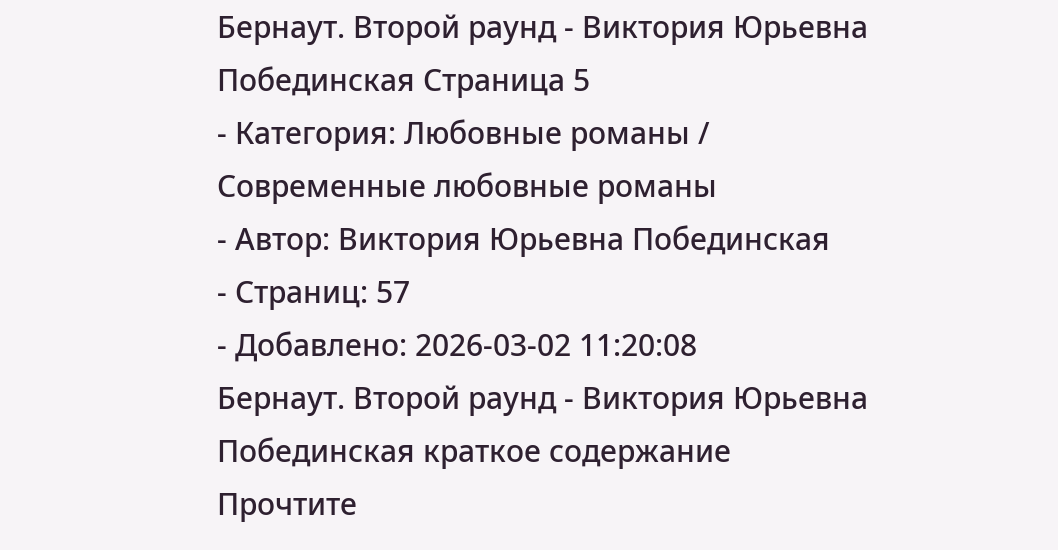Бернаут. Второй раунд - Виктория Юрьевна Побединская Страница 5
- Категория: Любовные романы / Современные любовные романы
- Автор: Виктория Юрьевна Побединская
- Страниц: 57
- Добавлено: 2026-03-02 11:20:08
Бернаут. Второй раунд - Виктория Юрьевна Побединская краткое содержание
Прочтите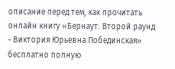описание перед тем, как прочитать онлайн книгу «Бернаут. Второй раунд - Виктория Юрьевна Побединская» бесплатно полную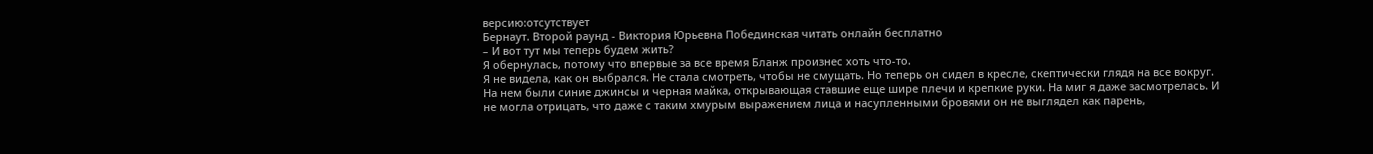версию:отсутствует
Бернаут. Второй раунд - Виктория Юрьевна Побединская читать онлайн бесплатно
– И вот тут мы теперь будем жить?
Я обернулась, потому что впервые за все время Бланж произнес хоть что-то.
Я не видела, как он выбрался. Не стала смотреть, чтобы не смущать. Но теперь он сидел в кресле, скептически глядя на все вокруг. На нем были синие джинсы и черная майка, открывающая ставшие еще шире плечи и крепкие руки. На миг я даже засмотрелась. И не могла отрицать, что даже с таким хмурым выражением лица и насупленными бровями он не выглядел как парень,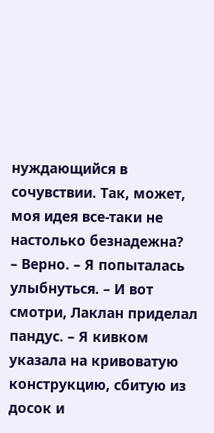нуждающийся в сочувствии. Так, может, моя идея все-таки не настолько безнадежна?
– Верно. – Я попыталась улыбнуться. – И вот смотри, Лаклан приделал пандус. – Я кивком указала на кривоватую конструкцию, сбитую из досок и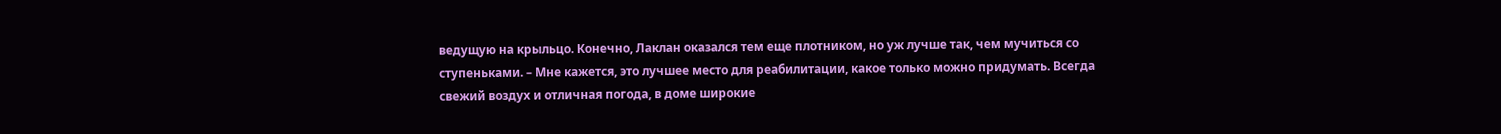ведущую на крыльцо. Конечно, Лаклан оказался тем еще плотником, но уж лучше так, чем мучиться со ступеньками. – Мне кажется, это лучшее место для реабилитации, какое только можно придумать. Всегда свежий воздух и отличная погода, в доме широкие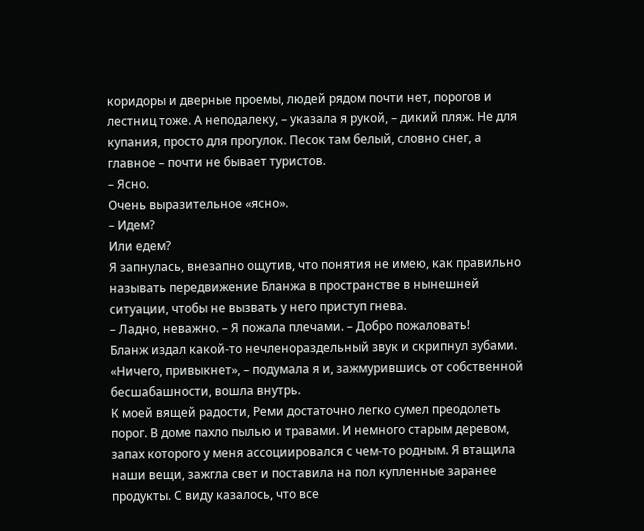коридоры и дверные проемы, людей рядом почти нет, порогов и лестниц тоже. А неподалеку, – указала я рукой, – дикий пляж. Не для купания, просто для прогулок. Песок там белый, словно снег, а главное – почти не бывает туристов.
– Ясно.
Очень выразительное «ясно».
– Идем?
Или едем?
Я запнулась, внезапно ощутив, что понятия не имею, как правильно называть передвижение Бланжа в пространстве в нынешней ситуации, чтобы не вызвать у него приступ гнева.
– Ладно, неважно. – Я пожала плечами. – Добро пожаловать!
Бланж издал какой-то нечленораздельный звук и скрипнул зубами.
«Ничего, привыкнет», – подумала я и, зажмурившись от собственной бесшабашности, вошла внутрь.
К моей вящей радости, Реми достаточно легко сумел преодолеть порог. В доме пахло пылью и травами. И немного старым деревом, запах которого у меня ассоциировался с чем-то родным. Я втащила наши вещи, зажгла свет и поставила на пол купленные заранее продукты. С виду казалось, что все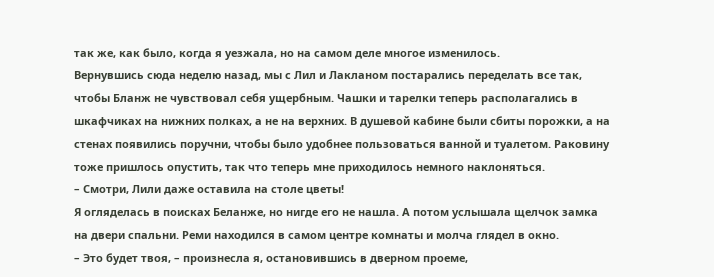так же, как было, когда я уезжала, но на самом деле многое изменилось.
Вернувшись сюда неделю назад, мы с Лил и Лакланом постарались переделать все так, чтобы Бланж не чувствовал себя ущербным. Чашки и тарелки теперь располагались в шкафчиках на нижних полках, а не на верхних. В душевой кабине были сбиты порожки, а на стенах появились поручни, чтобы было удобнее пользоваться ванной и туалетом. Раковину тоже пришлось опустить, так что теперь мне приходилось немного наклоняться.
– Смотри, Лили даже оставила на столе цветы!
Я огляделась в поисках Беланже, но нигде его не нашла. А потом услышала щелчок замка на двери спальни. Реми находился в самом центре комнаты и молча глядел в окно.
– Это будет твоя, – произнесла я, остановившись в дверном проеме,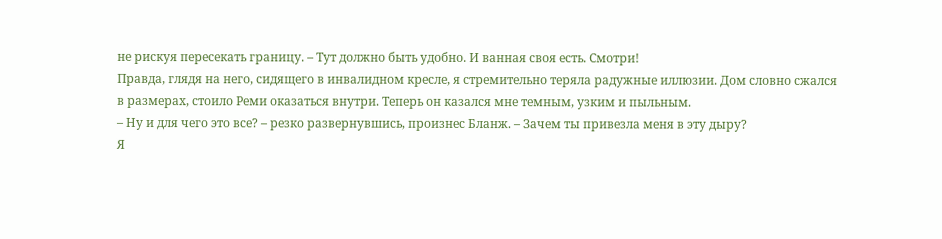не рискуя пересекать границу. – Тут должно быть удобно. И ванная своя есть. Смотри!
Правда, глядя на него, сидящего в инвалидном кресле, я стремительно теряла радужные иллюзии. Дом словно сжался в размерах, стоило Реми оказаться внутри. Теперь он казался мне темным, узким и пыльным.
– Ну и для чего это все? – резко развернувшись, произнес Бланж. – Зачем ты привезла меня в эту дыру?
Я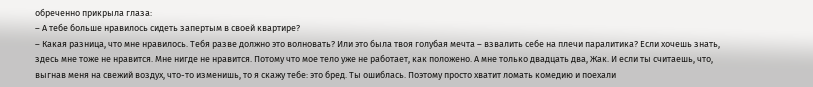обреченно прикрыла глаза:
– А тебе больше нравилось сидеть запертым в своей квартире?
– Какая разница, что мне нравилось. Тебя разве должно это волновать? Или это была твоя голубая мечта – взвалить себе на плечи паралитика? Если хочешь знать, здесь мне тоже не нравится. Мне нигде не нравится. Потому что мое тело уже не работает, как положено. А мне только двадцать два, Жак. И если ты считаешь, что, выгнав меня на свежий воздух, что-то изменишь, то я скажу тебе: это бред. Ты ошиблась. Поэтому просто хватит ломать комедию и поехали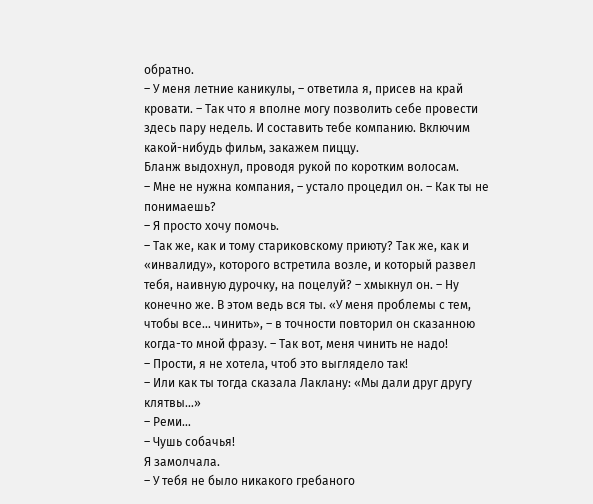обратно.
– У меня летние каникулы, – ответила я, присев на край кровати. – Так что я вполне могу позволить себе провести здесь пару недель. И составить тебе компанию. Включим какой-нибудь фильм, закажем пиццу.
Бланж выдохнул, проводя рукой по коротким волосам.
– Мне не нужна компания, – устало процедил он. – Как ты не понимаешь?
– Я просто хочу помочь.
– Так же, как и тому стариковскому приюту? Так же, как и «инвалиду», которого встретила возле, и который развел тебя, наивную дурочку, на поцелуй? – хмыкнул он. – Ну конечно же. В этом ведь вся ты. «У меня проблемы с тем, чтобы все… чинить», – в точности повторил он сказанною когда-то мной фразу. – Так вот, меня чинить не надо!
– Прости, я не хотела, чтоб это выглядело так!
– Или как ты тогда сказала Лаклану: «Мы дали друг другу клятвы…»
– Реми…
– Чушь собачья!
Я замолчала.
– У тебя не было никакого гребаного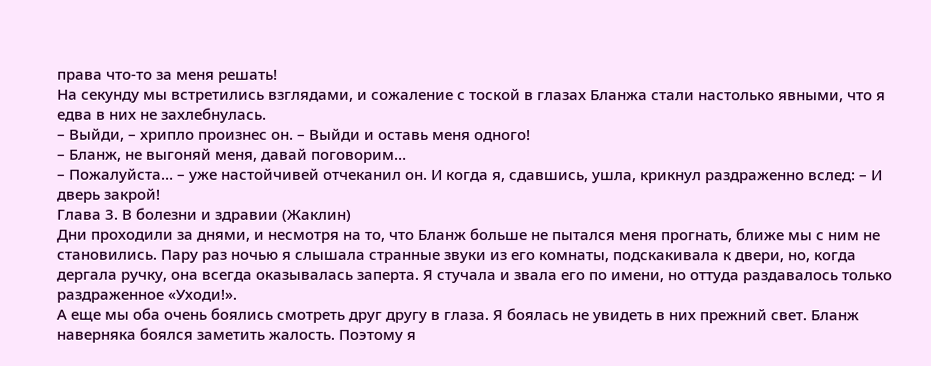права что-то за меня решать!
На секунду мы встретились взглядами, и сожаление с тоской в глазах Бланжа стали настолько явными, что я едва в них не захлебнулась.
– Выйди, – хрипло произнес он. – Выйди и оставь меня одного!
– Бланж, не выгоняй меня, давай поговорим…
– Пожалуйста… – уже настойчивей отчеканил он. И когда я, сдавшись, ушла, крикнул раздраженно вслед: – И дверь закрой!
Глава 3. В болезни и здравии (Жаклин)
Дни проходили за днями, и несмотря на то, что Бланж больше не пытался меня прогнать, ближе мы с ним не становились. Пару раз ночью я слышала странные звуки из его комнаты, подскакивала к двери, но, когда дергала ручку, она всегда оказывалась заперта. Я стучала и звала его по имени, но оттуда раздавалось только раздраженное «Уходи!».
А еще мы оба очень боялись смотреть друг другу в глаза. Я боялась не увидеть в них прежний свет. Бланж наверняка боялся заметить жалость. Поэтому я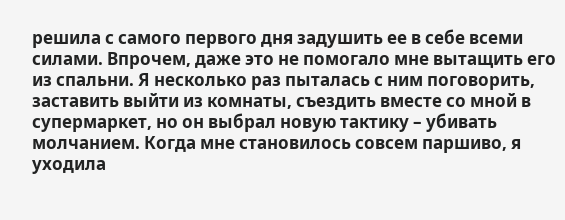решила с самого первого дня задушить ее в себе всеми силами. Впрочем, даже это не помогало мне вытащить его из спальни. Я несколько раз пыталась с ним поговорить, заставить выйти из комнаты, съездить вместе со мной в супермаркет, но он выбрал новую тактику – убивать молчанием. Когда мне становилось совсем паршиво, я уходила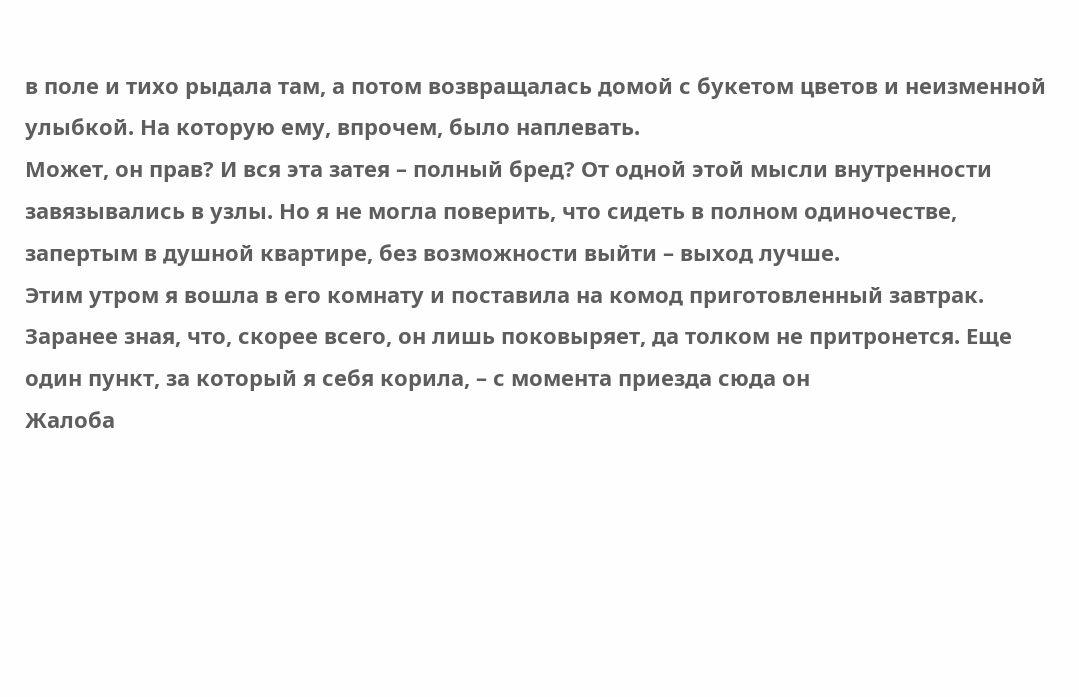в поле и тихо рыдала там, а потом возвращалась домой с букетом цветов и неизменной улыбкой. На которую ему, впрочем, было наплевать.
Может, он прав? И вся эта затея – полный бред? От одной этой мысли внутренности завязывались в узлы. Но я не могла поверить, что сидеть в полном одиночестве, запертым в душной квартире, без возможности выйти – выход лучше.
Этим утром я вошла в его комнату и поставила на комод приготовленный завтрак. Заранее зная, что, скорее всего, он лишь поковыряет, да толком не притронется. Еще один пункт, за который я себя корила, – с момента приезда сюда он
Жалоба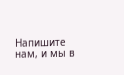Напишите нам, и мы в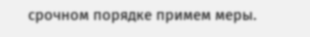срочном порядке примем меры.